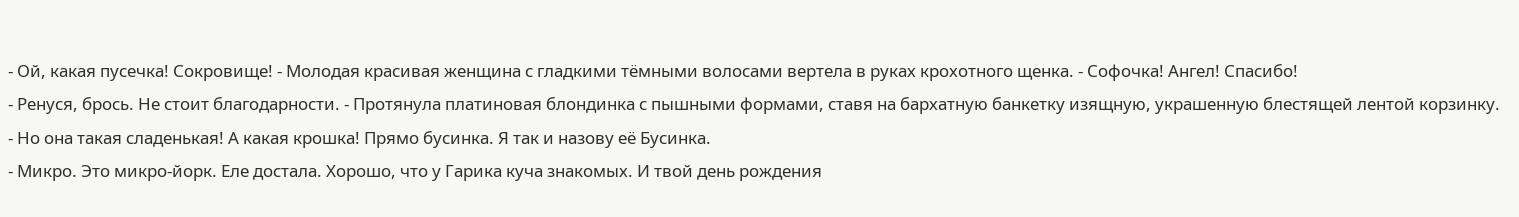- Ой, какая пусечка! Сокровище! - Молодая красивая женщина с гладкими тёмными волосами вертела в руках крохотного щенка. - Софочка! Ангел! Спасибо!
- Ренуся, брось. Не стоит благодарности. - Протянула платиновая блондинка с пышными формами, ставя на бархатную банкетку изящную, украшенную блестящей лентой корзинку.
- Но она такая сладенькая! А какая крошка! Прямо бусинка. Я так и назову её Бусинка.
- Микро. Это микро-йорк. Еле достала. Хорошо, что у Гарика куча знакомых. И твой день рождения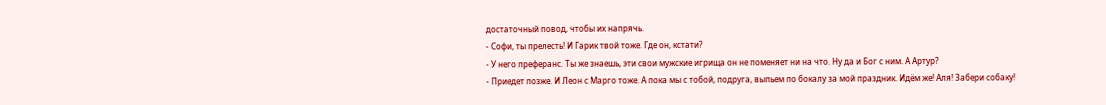достаточный повод, чтобы их напрячь.
- Софи, ты прелесть! И Гарик твой тоже. Где он, кстати?
- У него преферанс. Ты же знаешь, эти свои мужские игрища он не поменяет ни на что. Ну да и Бог с ним. А Артур?
- Приедет позже. И Леон с Марго тоже. А пока мы с тобой, подруга, выпьем по бокалу за мой праздник. Идём же! Аля! Забери собаку!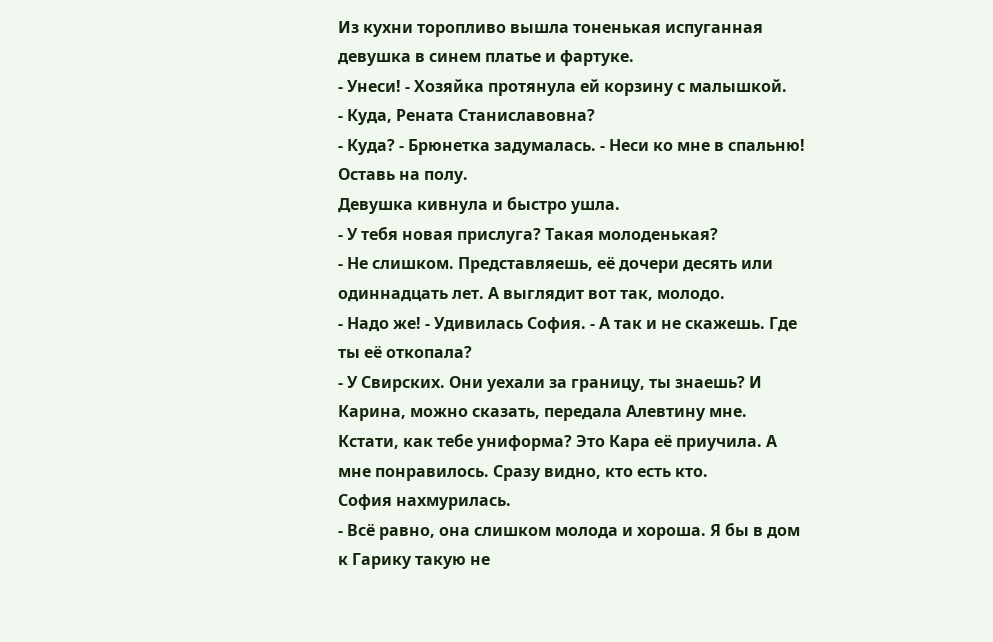Из кухни торопливо вышла тоненькая испуганная девушка в синем платье и фартуке.
- Унеси! - Хозяйка протянула ей корзину с малышкой.
- Куда, Рената Станиславовна?
- Куда? - Брюнетка задумалась. - Неси ко мне в спальню! Оставь на полу.
Девушка кивнула и быстро ушла.
- У тебя новая прислуга? Такая молоденькая?
- Не слишком. Представляешь, её дочери десять или одиннадцать лет. А выглядит вот так, молодо.
- Надо же! - Удивилась София. - А так и не скажешь. Где ты её откопала?
- У Свирских. Они уехали за границу, ты знаешь? И Карина, можно сказать, передала Алевтину мне. Кстати, как тебе униформа? Это Кара её приучила. А мне понравилось. Сразу видно, кто есть кто.
София нахмурилась.
- Всё равно, она слишком молода и хороша. Я бы в дом к Гарику такую не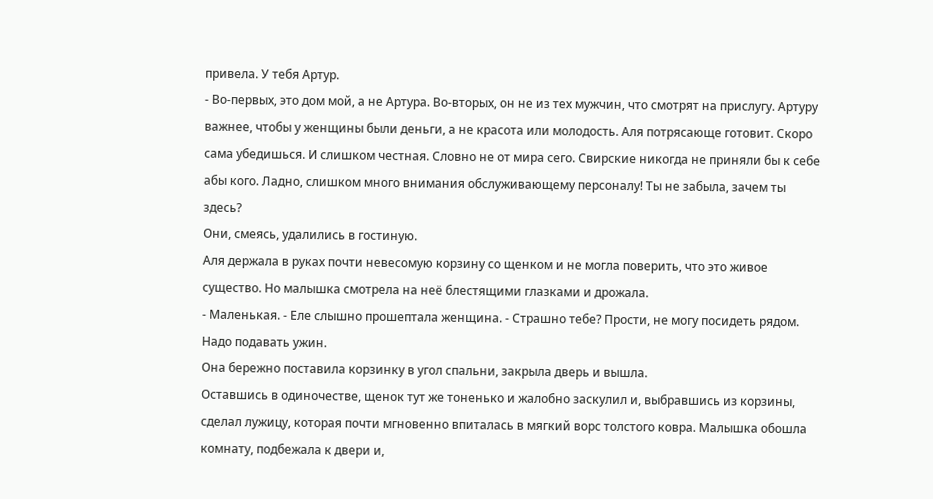привела. У тебя Артур.
- Во-первых, это дом мой, а не Артура. Во-вторых, он не из тех мужчин, что смотрят на прислугу. Артуру важнее, чтобы у женщины были деньги, а не красота или молодость. Аля потрясающе готовит. Скоро сама убедишься. И слишком честная. Словно не от мира сего. Свирские никогда не приняли бы к себе абы кого. Ладно, слишком много внимания обслуживающему персоналу! Ты не забыла, зачем ты здесь?
Они, смеясь, удалились в гостиную.
Аля держала в руках почти невесомую корзину со щенком и не могла поверить, что это живое существо. Но малышка смотрела на неё блестящими глазками и дрожала.
- Маленькая. - Еле слышно прошептала женщина. - Страшно тебе? Прости, не могу посидеть рядом. Надо подавать ужин.
Она бережно поставила корзинку в угол спальни, закрыла дверь и вышла.
Оставшись в одиночестве, щенок тут же тоненько и жалобно заскулил и, выбравшись из корзины, сделал лужицу, которая почти мгновенно впиталась в мягкий ворс толстого ковра. Малышка обошла комнату, подбежала к двери и,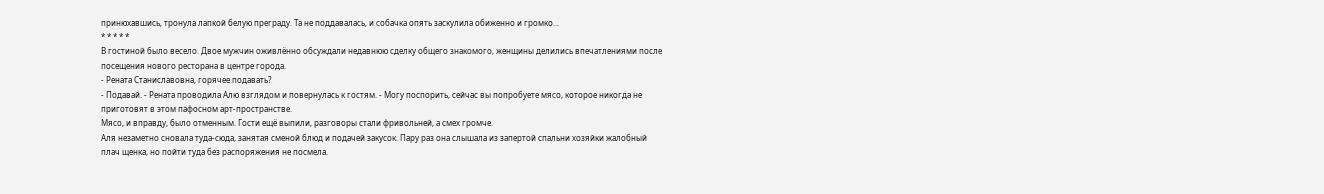принюхавшись, тронула лапкой белую преграду. Та не поддавалась, и собачка опять заскулила обиженно и громко...
* * * * *
В гостиной было весело. Двое мужчин оживлённо обсуждали недавнюю сделку общего знакомого, женщины делились впечатлениями после посещения нового ресторана в центре города.
- Рената Станиславовна, горячее подавать?
- Подавай. - Рената проводила Алю взглядом и повернулась к гостям. - Могу поспорить, сейчас вы попробуете мясо, которое никогда не приготовят в этом пафосном арт-пространстве.
Мясо, и вправду, было отменным. Гости ещё выпили, разговоры стали фривольней, а смех громче.
Аля незаметно сновала туда-сюда, занятая сменой блюд и подачей закусок. Пару раз она слышала из запертой спальни хозяйки жалобный плач щенка, но пойти туда без распоряжения не посмела.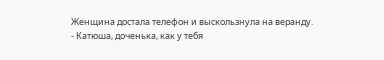Женщина достала телефон и выскользнула на веранду.
- Катюша, доченька, как у тебя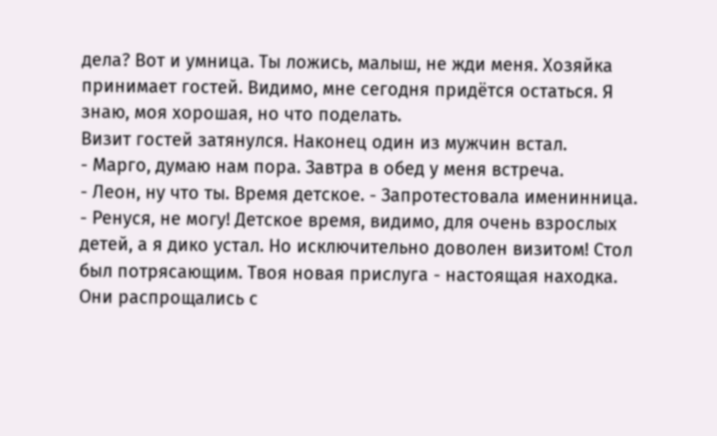дела? Вот и умница. Ты ложись, малыш, не жди меня. Хозяйка принимает гостей. Видимо, мне сегодня придётся остаться. Я знаю, моя хорошая, но что поделать.
Визит гостей затянулся. Наконец один из мужчин встал.
- Марго, думаю нам пора. Завтра в обед у меня встреча.
- Леон, ну что ты. Время детское. - Запротестовала именинница.
- Ренуся, не могу! Детское время, видимо, для очень взрослых детей, а я дико устал. Но исключительно доволен визитом! Стол был потрясающим. Твоя новая прислуга - настоящая находка.
Они распрощались с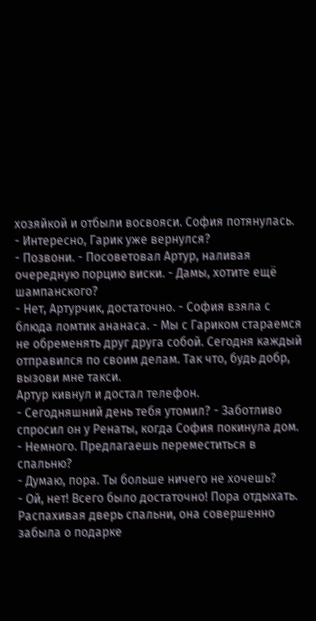хозяйкой и отбыли восвояси. София потянулась.
- Интересно, Гарик уже вернулся?
- Позвони. - Посоветовал Артур, наливая очередную порцию виски. - Дамы, хотите ещё шампанского?
- Нет, Артурчик, достаточно. - София взяла с блюда ломтик ананаса. - Мы с Гариком стараемся не обременять друг друга собой. Сегодня каждый отправился по своим делам. Так что, будь добр, вызови мне такси.
Артур кивнул и достал телефон.
- Сегодняшний день тебя утомил? - Заботливо спросил он у Ренаты, когда София покинула дом.
- Немного. Предлагаешь переместиться в спальню?
- Думаю, пора. Ты больше ничего не хочешь?
- Ой, нет! Всего было достаточно! Пора отдыхать.
Распахивая дверь спальни, она совершенно забыла о подарке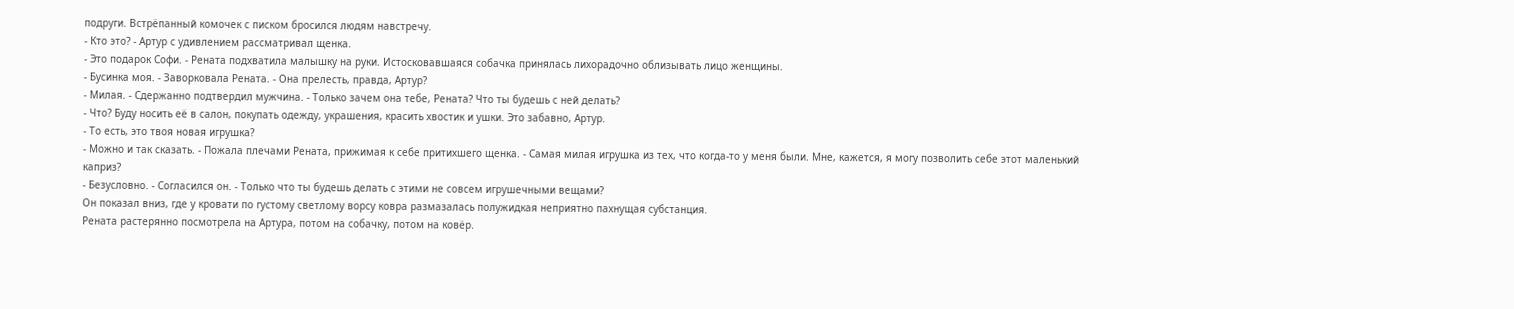подруги. Встрёпанный комочек с писком бросился людям навстречу.
- Кто это? - Артур с удивлением рассматривал щенка.
- Это подарок Софи. - Рената подхватила малышку на руки. Истосковавшаяся собачка принялась лихорадочно облизывать лицо женщины.
- Бусинка моя. - Заворковала Рената. - Она прелесть, правда, Артур?
- Милая. - Сдержанно подтвердил мужчина. - Только зачем она тебе, Рената? Что ты будешь с ней делать?
- Что? Буду носить её в салон, покупать одежду, украшения, красить хвостик и ушки. Это забавно, Артур.
- То есть, это твоя новая игрушка?
- Можно и так сказать. - Пожала плечами Рената, прижимая к себе притихшего щенка. - Самая милая игрушка из тех, что когда-то у меня были. Мне, кажется, я могу позволить себе этот маленький каприз?
- Безусловно. - Согласился он. - Только что ты будешь делать с этими не совсем игрушечными вещами?
Он показал вниз, где у кровати по густому светлому ворсу ковра размазалась полужидкая неприятно пахнущая субстанция.
Рената растерянно посмотрела на Артура, потом на собачку, потом на ковёр.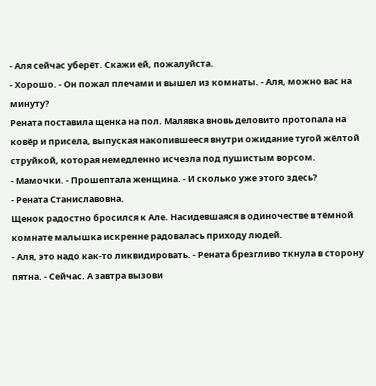- Аля сейчас уберёт. Скажи ей, пожалуйста.
- Хорошо. - Он пожал плечами и вышел из комнаты. - Аля, можно вас на минуту?
Рената поставила щенка на пол. Малявка вновь деловито протопала на ковёр и присела, выпуская накопившееся внутри ожидание тугой жёлтой струйкой, которая немедленно исчезла под пушистым ворсом.
- Мамочки. - Прошептала женщина. - И сколько уже этого здесь?
- Рената Станиславовна.
Щенок радостно бросился к Але. Насидевшаяся в одиночестве в тёмной комнате малышка искренне радовалась приходу людей.
- Аля, это надо как-то ликвидировать. - Рената брезгливо ткнула в сторону пятна. - Сейчас. А завтра вызови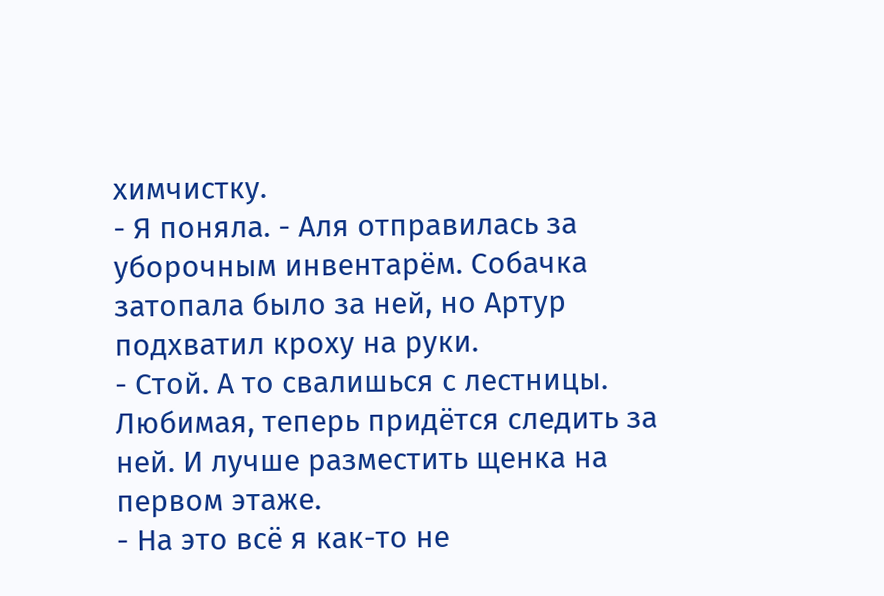химчистку.
- Я поняла. - Аля отправилась за уборочным инвентарём. Собачка затопала было за ней, но Артур подхватил кроху на руки.
- Стой. А то свалишься с лестницы. Любимая, теперь придётся следить за ней. И лучше разместить щенка на первом этаже.
- На это всё я как-то не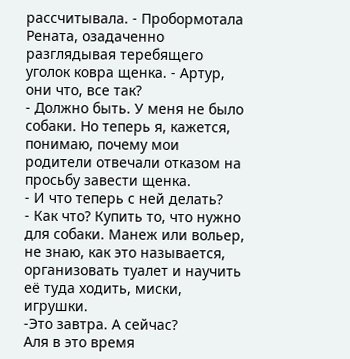рассчитывала. - Пробормотала Рената, озадаченно разглядывая теребящего уголок ковра щенка. - Артур, они что, все так?
- Должно быть. У меня не было собаки. Но теперь я, кажется, понимаю, почему мои родители отвечали отказом на просьбу завести щенка.
- И что теперь с ней делать?
- Как что? Купить то, что нужно для собаки. Манеж или вольер, не знаю, как это называется, организовать туалет и научить её туда ходить, миски, игрушки.
-Это завтра. А сейчас?
Аля в это время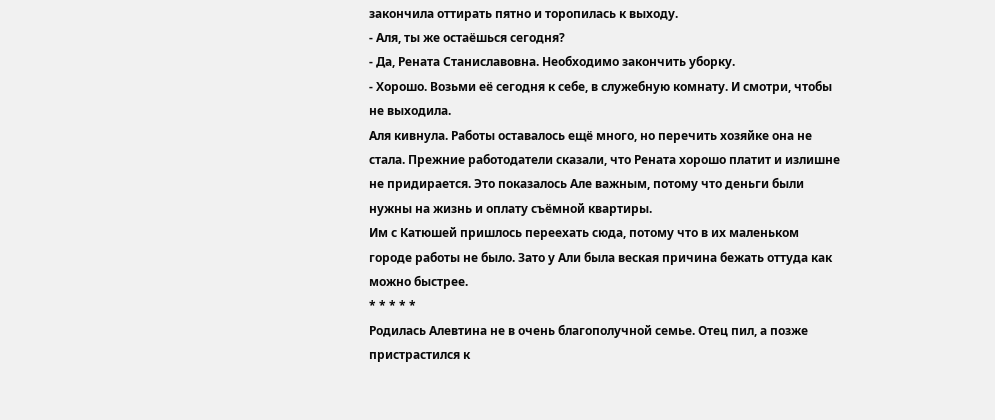закончила оттирать пятно и торопилась к выходу.
- Аля, ты же остаёшься сегодня?
- Да, Рената Станиславовна. Необходимо закончить уборку.
- Хорошо. Возьми её сегодня к себе, в служебную комнату. И смотри, чтобы не выходила.
Аля кивнула. Работы оставалось ещё много, но перечить хозяйке она не стала. Прежние работодатели сказали, что Рената хорошо платит и излишне не придирается. Это показалось Але важным, потому что деньги были нужны на жизнь и оплату съёмной квартиры.
Им с Катюшей пришлось переехать сюда, потому что в их маленьком городе работы не было. Зато у Али была веская причина бежать оттуда как можно быстрее.
* * * * *
Родилась Алевтина не в очень благополучной семье. Отец пил, а позже пристрастился к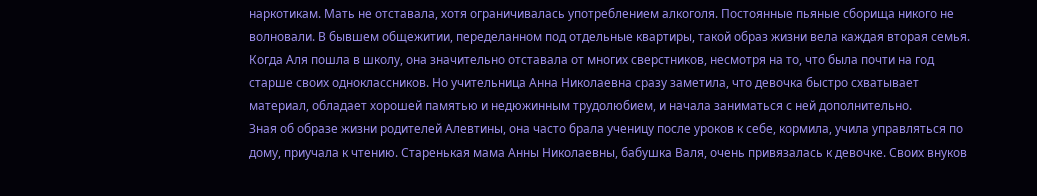наркотикам. Мать не отставала, хотя ограничивалась употреблением алкоголя. Постоянные пьяные сборища никого не волновали. В бывшем общежитии, переделанном под отдельные квартиры, такой образ жизни вела каждая вторая семья.
Когда Аля пошла в школу, она значительно отставала от многих сверстников, несмотря на то, что была почти на год старше своих одноклассников. Но учительница Анна Николаевна сразу заметила, что девочка быстро схватывает материал, обладает хорошей памятью и недюжинным трудолюбием, и начала заниматься с ней дополнительно.
Зная об образе жизни родителей Алевтины, она часто брала ученицу после уроков к себе, кормила, учила управляться по дому, приучала к чтению. Старенькая мама Анны Николаевны, бабушка Валя, очень привязалась к девочке. Своих внуков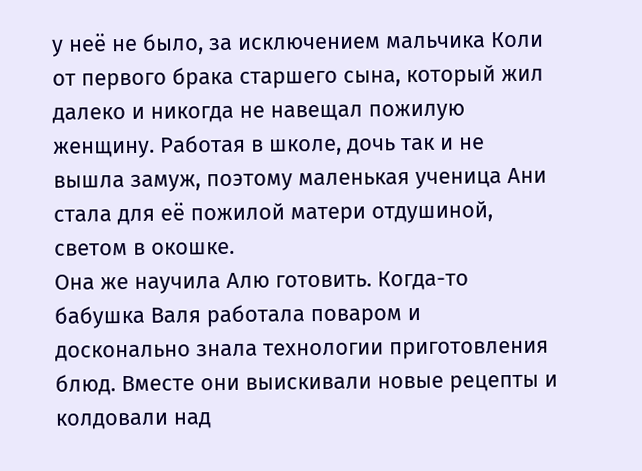у неё не было, за исключением мальчика Коли от первого брака старшего сына, который жил далеко и никогда не навещал пожилую женщину. Работая в школе, дочь так и не вышла замуж, поэтому маленькая ученица Ани стала для её пожилой матери отдушиной, светом в окошке.
Она же научила Алю готовить. Когда-то бабушка Валя работала поваром и досконально знала технологии приготовления блюд. Вместе они выискивали новые рецепты и колдовали над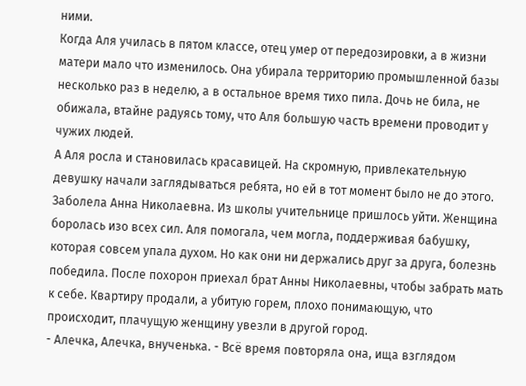ними.
Когда Аля училась в пятом классе, отец умер от передозировки, а в жизни матери мало что изменилось. Она убирала территорию промышленной базы несколько раз в неделю, а в остальное время тихо пила. Дочь не била, не обижала, втайне радуясь тому, что Аля большую часть времени проводит у чужих людей.
А Аля росла и становилась красавицей. На скромную, привлекательную девушку начали заглядываться ребята, но ей в тот момент было не до этого. Заболела Анна Николаевна. Из школы учительнице пришлось уйти. Женщина боролась изо всех сил. Аля помогала, чем могла, поддерживая бабушку, которая совсем упала духом. Но как они ни держались друг за друга, болезнь победила. После похорон приехал брат Анны Николаевны, чтобы забрать мать к себе. Квартиру продали, а убитую горем, плохо понимающую, что происходит, плачущую женщину увезли в другой город.
- Алечка, Алечка, внученька. - Всё время повторяла она, ища взглядом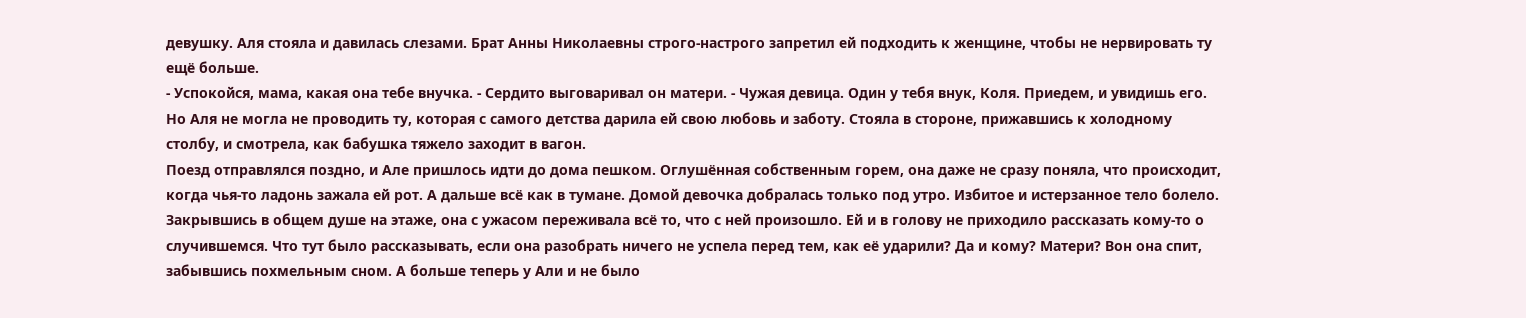девушку. Аля стояла и давилась слезами. Брат Анны Николаевны строго-настрого запретил ей подходить к женщине, чтобы не нервировать ту ещё больше.
- Успокойся, мама, какая она тебе внучка. - Сердито выговаривал он матери. - Чужая девица. Один у тебя внук, Коля. Приедем, и увидишь его.
Но Аля не могла не проводить ту, которая с самого детства дарила ей свою любовь и заботу. Стояла в стороне, прижавшись к холодному столбу, и смотрела, как бабушка тяжело заходит в вагон.
Поезд отправлялся поздно, и Але пришлось идти до дома пешком. Оглушённая собственным горем, она даже не сразу поняла, что происходит, когда чья-то ладонь зажала ей рот. А дальше всё как в тумане. Домой девочка добралась только под утро. Избитое и истерзанное тело болело.
Закрывшись в общем душе на этаже, она с ужасом переживала всё то, что с ней произошло. Ей и в голову не приходило рассказать кому-то о случившемся. Что тут было рассказывать, если она разобрать ничего не успела перед тем, как её ударили? Да и кому? Матери? Вон она спит, забывшись похмельным сном. А больше теперь у Али и не было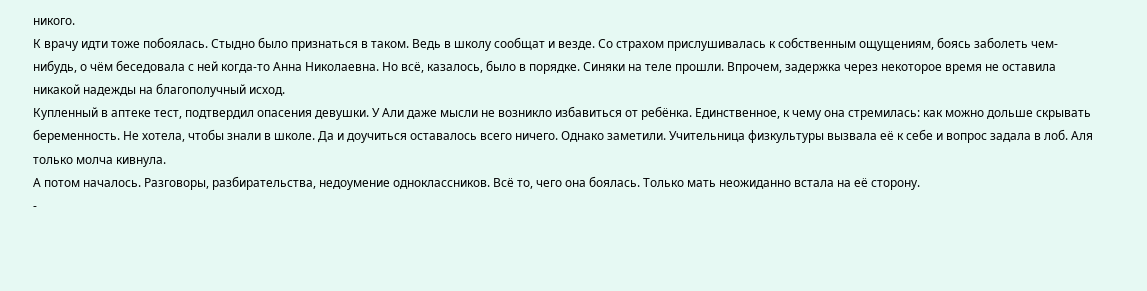никого.
К врачу идти тоже побоялась. Стыдно было признаться в таком. Ведь в школу сообщат и везде. Со страхом прислушивалась к собственным ощущениям, боясь заболеть чем-нибудь, о чём беседовала с ней когда-то Анна Николаевна. Но всё, казалось, было в порядке. Синяки на теле прошли. Впрочем, задержка через некоторое время не оставила никакой надежды на благополучный исход.
Купленный в аптеке тест, подтвердил опасения девушки. У Али даже мысли не возникло избавиться от ребёнка. Единственное, к чему она стремилась: как можно дольше скрывать беременность. Не хотела, чтобы знали в школе. Да и доучиться оставалось всего ничего. Однако заметили. Учительница физкультуры вызвала её к себе и вопрос задала в лоб. Аля только молча кивнула.
А потом началось. Разговоры, разбирательства, недоумение одноклассников. Всё то, чего она боялась. Только мать неожиданно встала на её сторону.
-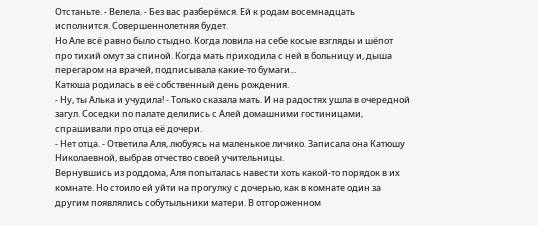Отстаньте. - Велела. - Без вас разберёмся. Ей к родам восемнадцать исполнится. Совершеннолетняя будет.
Но Але всё равно было стыдно. Когда ловила на себе косые взгляды и шёпот про тихий омут за спиной. Когда мать приходила с ней в больницу и, дыша перегаром на врачей, подписывала какие-то бумаги...
Катюша родилась в её собственный день рождения.
- Ну, ты Алька и учудила! - Только сказала мать. И на радостях ушла в очередной загул. Соседки по палате делились с Алей домашними гостиницами, спрашивали про отца её дочери.
- Нет отца. - Ответила Аля, любуясь на маленькое личико. Записала она Катюшу Николаевной, выбрав отчество своей учительницы.
Вернувшись из роддома, Аля попыталась навести хоть какой-то порядок в их комнате. Но стоило ей уйти на прогулку с дочерью, как в комнате один за другим появлялись собутыльники матери. В отгороженном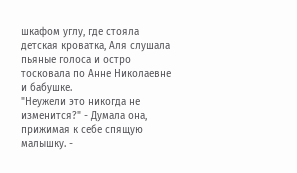шкафом углу, где стояла детская кроватка, Аля слушала пьяные голоса и остро тосковала по Анне Николаевне и бабушке.
"Неужели это никогда не изменится?" - Думала она, прижимая к себе спящую малышку. -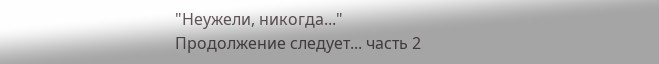"Неужели, никогда..."
Продолжение следует... часть 2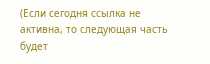(Если сегодня ссылка не активна, то следующая часть будет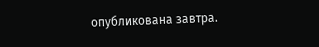опубликована завтра.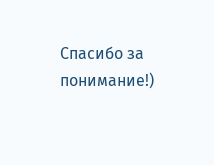Спасибо за понимание!)